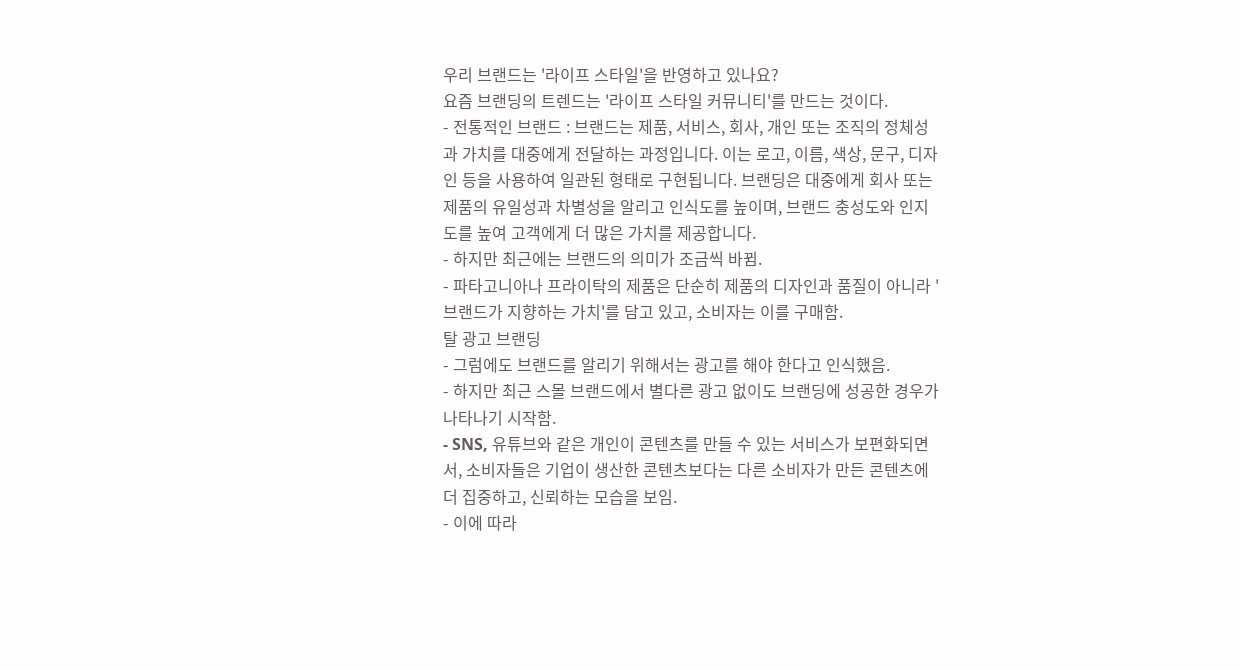우리 브랜드는 '라이프 스타일'을 반영하고 있나요?
요즘 브랜딩의 트렌드는 '라이프 스타일 커뮤니티'를 만드는 것이다.
- 전통적인 브랜드 : 브랜드는 제품, 서비스, 회사, 개인 또는 조직의 정체성과 가치를 대중에게 전달하는 과정입니다. 이는 로고, 이름, 색상, 문구, 디자인 등을 사용하여 일관된 형태로 구현됩니다. 브랜딩은 대중에게 회사 또는 제품의 유일성과 차별성을 알리고 인식도를 높이며, 브랜드 충성도와 인지도를 높여 고객에게 더 많은 가치를 제공합니다.
- 하지만 최근에는 브랜드의 의미가 조금씩 바뀜.
- 파타고니아나 프라이탁의 제품은 단순히 제품의 디자인과 품질이 아니라 '브랜드가 지향하는 가치'를 담고 있고, 소비자는 이를 구매함.
탈 광고 브랜딩
- 그럼에도 브랜드를 알리기 위해서는 광고를 해야 한다고 인식했음.
- 하지만 최근 스몰 브랜드에서 별다른 광고 없이도 브랜딩에 성공한 경우가 나타나기 시작함.
- SNS, 유튜브와 같은 개인이 콘텐츠를 만들 수 있는 서비스가 보편화되면서, 소비자들은 기업이 생산한 콘텐츠보다는 다른 소비자가 만든 콘텐츠에 더 집중하고, 신뢰하는 모습을 보임.
- 이에 따라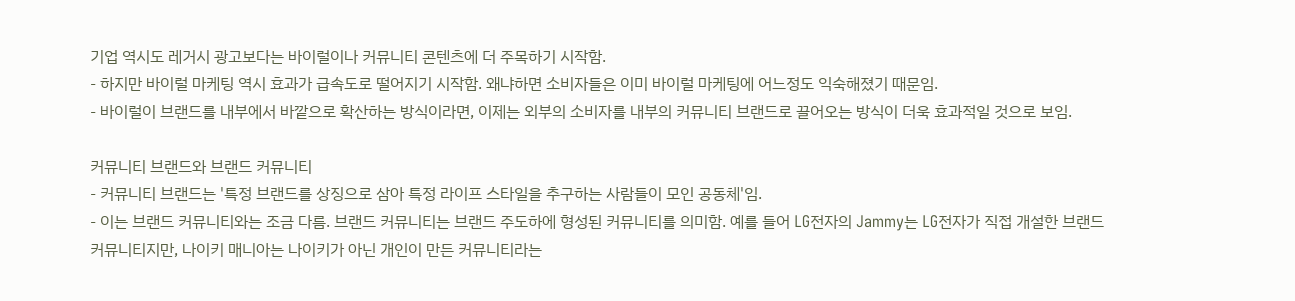기업 역시도 레거시 광고보다는 바이럴이나 커뮤니티 콘텐츠에 더 주목하기 시작함.
- 하지만 바이럴 마케팅 역시 효과가 급속도로 떨어지기 시작함. 왜냐하면 소비자들은 이미 바이럴 마케팅에 어느정도 익숙해졌기 때문임.
- 바이럴이 브랜드를 내부에서 바깥으로 확산하는 방식이라면, 이제는 외부의 소비자를 내부의 커뮤니티 브랜드로 끌어오는 방식이 더욱 효과적일 것으로 보임.

커뮤니티 브랜드와 브랜드 커뮤니티
- 커뮤니티 브랜드는 '특정 브랜드를 상징으로 삼아 특정 라이프 스타일을 추구하는 사람들이 모인 공동체'임.
- 이는 브랜드 커뮤니티와는 조금 다름. 브랜드 커뮤니티는 브랜드 주도하에 형성된 커뮤니티를 의미함. 예를 들어 LG전자의 Jammy는 LG전자가 직접 개설한 브랜드 커뮤니티지만, 나이키 매니아는 나이키가 아닌 개인이 만든 커뮤니티라는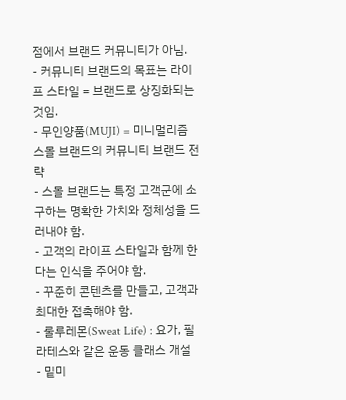점에서 브랜드 커뮤니티가 아님.
- 커뮤니티 브랜드의 목표는 라이프 스타일 = 브랜드로 상징화되는 것임.
- 무인양품(MUJI) = 미니멀리즘
스몰 브랜드의 커뮤니티 브랜드 전략
- 스몰 브랜드는 특정 고객군에 소구하는 명확한 가치와 정체성을 드러내야 함.
- 고객의 라이프 스타일과 함께 한다는 인식을 주어야 함.
- 꾸준히 콘텐츠를 만들고, 고객과 최대한 접촉해야 함.
- 룰루레몬(Sweat Life) : 요가, 필라테스와 같은 운동 클래스 개설
- 밑미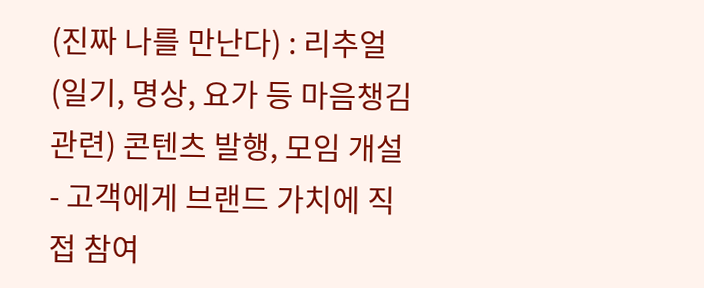(진짜 나를 만난다) : 리추얼(일기, 명상, 요가 등 마음챙김 관련) 콘텐츠 발행, 모임 개설
- 고객에게 브랜드 가치에 직접 참여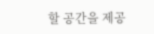할 공간을 제공